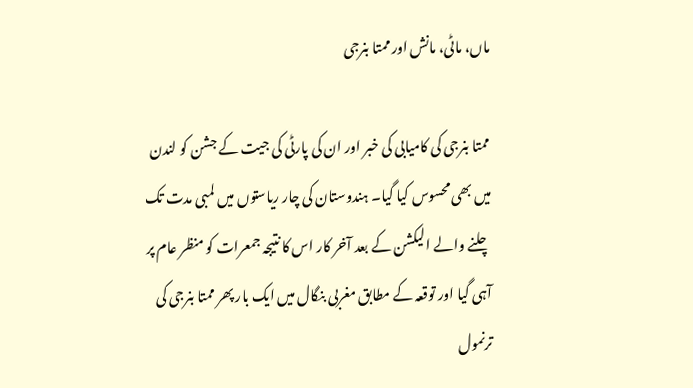ماں، ماٹی، مانش اور ممتا بنرجی

ممتا بنرجی کی کامیابی کی خبر اور ان کی پارٹی کی جیت کے جشن کو لندن میں بھی محسوس کیا گیا۔ ہندوستان کی چار ریاستوں میں لمبی مدت تک چلنے والے الیکشن کے بعد آخر کار اس کا نتیجہ جمعرات کو منظر عام پر آہی گیا اور توقعہ کے مطابق مغربی بنگال میں ایک بار پھر ممتا بنرجی کی ترنمول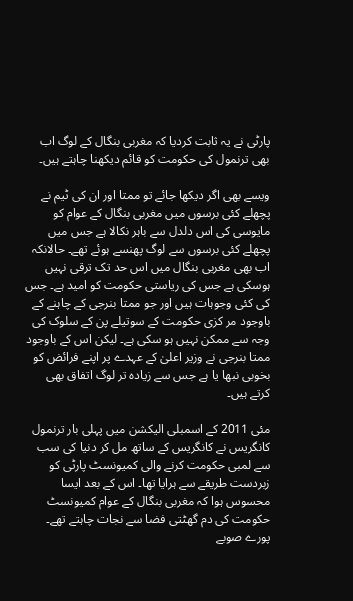پارٹی نے یہ ثابت کردیا کہ مغربی بنگال کے لوگ اب بھی ترنمول کی حکومت کو قائم دیکھنا چاہتے ہیں۔

ویسے بھی اگر دیکھا جائے تو ممتا اور ان کی ٹیم نے پچھلے کئی برسوں میں مغربی بنگال کے عوام کو مایوسی کی اس دلدل سے باہر نکالا ہے جس میں پچھلے کئی برسوں سے لوگ پھنسے ہوئے تھے۔ حالانکہ اب بھی مغربی بنگال میں اس حد تک ترقی نہیں ہوسکی ہے جس کی ریاستی حکومت کو امید ہے۔ جس کی کئی وجوہات ہیں اور جو ممتا بنرجی کے چاہنے کے باوجود مر کزی حکومت کے سوتیلے پن کے سلوک کی وجہ سے ممکن نہیں ہو سکی ہے۔ لیکن اس کے باوجود ممتا بنرجی نے وزیر اعلیٰ کے عہدے پر اپنے فرائض کو بخوبی نبھا یا ہے جس سے زیادہ تر لوگ اتفاق بھی کرتے ہیں۔

مئی 2011 کے اسمبلی الیکشن میں پہلی بار ترنمول کانگریس نے کانگریس کے ساتھ مل کر دنیا کی سب سے لمبی حکومت کرنے والی کمیونسٹ پارٹی کو زبردست طریقے سے ہرایا تھا۔ اس کے بعد ایسا محسوس ہوا کہ مغربی بنگال کے عوام کمیونسٹ حکومت کی دم گھٹتی فضا سے نجات چاہتے تھے۔ پورے صوبے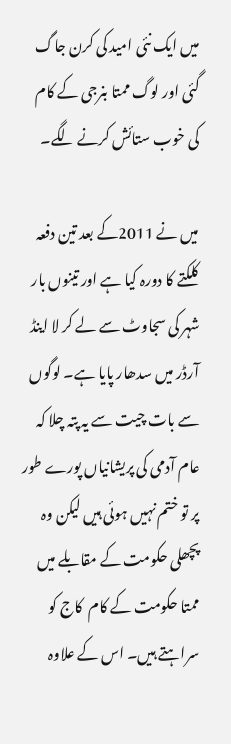میں ایک نئی امید کی کرن جاگ گئی اور لوگ ممتا بنرجی کے کام کی خوب ستائش کرنے لگے۔

میں نے 2011کے بعد تین دفعہ کلکتے کا دورہ کیا ہے اور تینوں بار  شہر کی سجاوٹ سے لے کر لا اینڈ آرڈر میں سدھار پایا ہے۔ لوگوں سے بات چیت سے یہ پتہ چلا کہ عام آدمی کی پریشانیاں پورے طور پر تو ختم نہیں ہوئی ہیں لیکن وہ پچھلی حکومت کے مقابلے میں ممتا حکومت کے کام  کاج کو سراہتے ہیں۔ اس کے علاوہ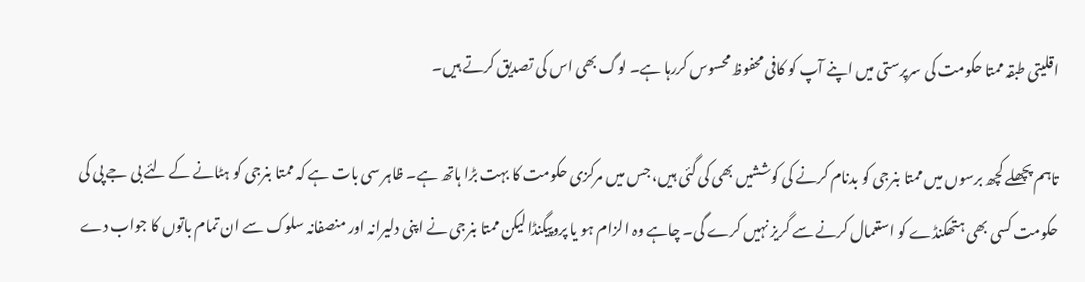اقلیتی طبقہ ممتا حکومت کی سرپرستی میں اپنے آپ کو کافی محفوظ محسوس کررہا ہے۔ لوگ بھی اس کی تصدیق کرتے ہیں۔

تاہم پچھلے کچھ برسوں میں ممتا بنرجی کو بدنام کرنے کی کوششیں بھی کی گئی ہیں، جس میں مرکزی حکومت کا بہت بڑا ہاتھ ہے۔ ظاہر سی بات ہے کہ ممتا بنرجی کو ہٹانے کے لئے بی جے پی کی حکومت کسی بھی ہتھکنڈے کو استعمال کرنے سے گریز نہیں کرے گی۔ چاہے وہ الزام ہو یا پروپیگنڈا لیکن ممتا بنرجی نے اپنی دلیرانہ اور منصفانہ سلوک سے ان تمام باتوں کا جواب دے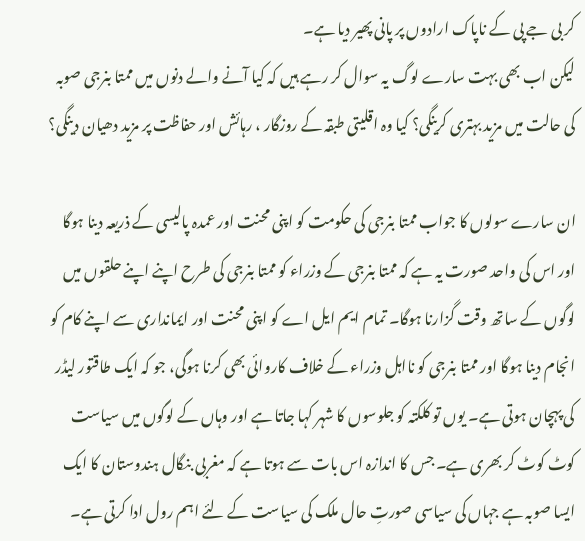کر بی جے پی کے ناپاک ارادوں پر پانی پھیر دیا ہے۔
لیکن اب بھی بہت سارے لوگ یہ سوال کر رہے ہیں کہ کیا آنے والے دنوں میں ممتا بنرجی صوبہ کی حالت میں مزید بہتری کرینگی؟ کیا وہ اقلیتی طبقہ کے روزگار ، رہائش اور حفاظت پر مزید دھیان دینگی؟

ان سارے سولوں کا جواب ممتا بنرجی کی حکومت کو اپنی محنت اور عمدہ پالیسی کے ذریعہ دینا ہوگا اور اس کی واحد صورت یہ ہے کہ ممتا بنرجی کے وزراء کو ممتا بنرجی کی طرح اپنے اپنے حلقوں میں لوگوں کے ساتھ وقت گزارنا ہوگا۔ تمام ایم ایل اے کو اپنی محنت اور ایمانداری سے اپنے کام کو انجام دینا ہوگا اور ممتا بنرجی کو نااہل وزراء کے خلاف کاروائی بھی کرنا ہوگی، جو کہ ایک طاقتور لیڈر کی پہچان ہوتی ہے۔ یوں تو کلکتہ کو جلوسوں کا شہر کہا جاتا ہے اور وہاں کے لوگوں میں سیاست کوٹ کوٹ کر بھری ہے۔ جس کا اندازہ اس بات سے ہوتا ہے کہ مغربی بنگال ہندوستان کا ایک ایسا صوبہ ہے جہاں کی سیاسی صورتِ حال ملک کی سیاست کے لئے اہم رول ادا کرتی ہے۔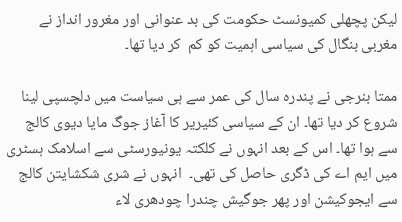لیکن پچھلی کمیونسٹ حکومت کی بد عنوانی اور مغرور انداز نے مغربی بنگال کی سیاسی اہمیت کو کم  کر دیا تھا۔

ممتا بنرجی نے پندرہ سال کی عمر سے ہی سیاست میں دلچسپی لینا شروع کر دیا تھا۔ ان کے سیاسی کئیریر کا آغاز جوگ مایا دیوی کالج سے ہوا تھا۔ اس کے بعد انہوں نے کلکتہ یونیورسٹی سے اسلامک ہسٹری میں ایم اے کی ڈگری حاصل کی تھی۔  انہوں نے شری شکشایتن کالج سے ایجوکیشن اور پھر جوگیش چندرا چودھری لاء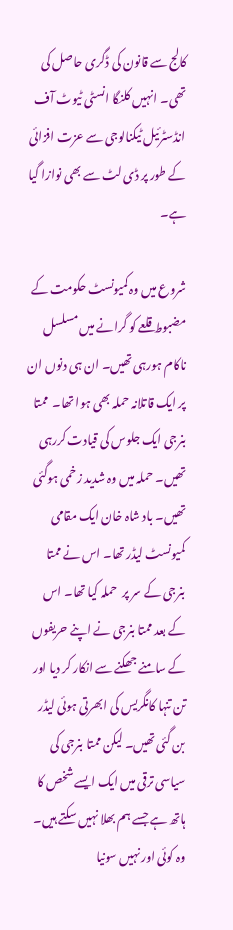کالج سے قانون کی ڈگری حاصل کی تھی۔ انہیں کلنگا انسٹی ٹیوٹ آف انڈسٹرئیل ٹیکنالوجی سے عزت افزائی کے طور پر ڈی لٹ سے بھی نوازا گیا ہے۔

شروع میں وہ کمیونسٹ حکومت کے مضبوط قلعے کو گرانے میں مسلسل ناکام ہورہی تھیں۔ ان ہی دنوں ان پر ایک قاتلانہ حملہ بھی ہوا تھا۔  ممتا بنرجی ایک جلوس کی قیادت کررہی تھیں۔ حملہ میں وہ شدید زخمی ہوگئی تھیں۔ باد شاہ خان ایک مقامی کمیونسٹ لیڈر تھا۔ اس نے ممتا بنرجی کے سر پر  حملہ کیا تھا۔ اس کے بعد ممتا بنرجی نے اپنے حریفوں کے سامنے جھکنے سے انکار کر دیا اور تن تنہا کانگریس کی ابھرتی ہوئی لیڈر بن گئی تھیں۔ لیکن ممتا بنرجی کی سیاسی ترقی میں ایک ایسے شخص کا ہاتھ ہے جسے ہم بھلا نہیں سکتے ہیں۔ وہ کوئی اور نہیں سونیا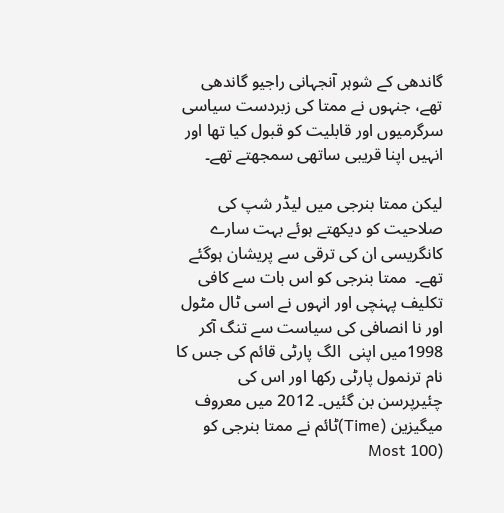گاندھی کے شوہر آنجہانی راجیو گاندھی تھے، جنہوں نے ممتا کی زبردست سیاسی سرگرمیوں اور قابلیت کو قبول کیا تھا اور انہیں اپنا قریبی ساتھی سمجھتے تھے۔

لیکن ممتا بنرجی میں لیڈر شپ کی صلاحیت کو دیکھتے ہوئے بہت سارے کانگریسی ان کی ترقی سے پریشان ہوگئے تھے۔  ممتا بنرجی کو اس بات سے کافی تکلیف پہنچی اور انہوں نے اسی ٹال مٹول اور نا انصافی کی سیاست سے تنگ آکر 1998میں اپنی  الگ پارٹی قائم کی جس کا نام ترنمول پارٹی رکھا اور اس کی چئیرپرسن بن گئیں۔ 2012 میں معروف میگیزین (Time)ٹائم نے ممتا بنرجی کو (100 Most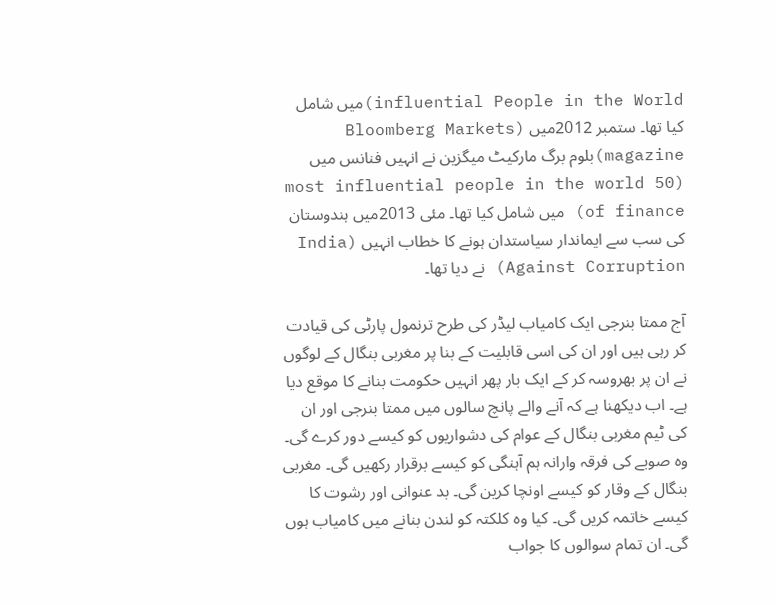influential People in the World)میں شامل کیا تھا۔ ستمبر 2012میں (Bloomberg Markets magazine)بلوم برگ مارکیٹ میگزین نے انہیں فنانس میں
(50 most influential people in the world of finance) میں شامل کیا تھا۔ مئی 2013میں ہندوستان کی سب سے ایماندار سیاستدان ہونے کا خطاب انہیں (India Against Corruption) نے دیا تھا۔

آج ممتا بنرجی ایک کامیاب لیڈر کی طرح ترنمول پارٹی کی قیادت کر رہی ہیں اور ان کی اسی قابلیت کے بنا پر مغربی بنگال کے لوگوں نے ان پر بھروسہ کر کے ایک بار پھر انہیں حکومت بنانے کا موقع دیا ہے۔ اب دیکھنا ہے کہ آنے والے پانچ سالوں میں ممتا بنرجی اور ان کی ٹیم مغربی بنگال کے عوام کی دشواریوں کو کیسے دور کرے گی۔ وہ صوبے کی فرقہ وارانہ ہم آہنگی کو کیسے برقرار رکھیں گی۔ مغربی بنگال کے وقار کو کیسے اونچا کرین گی۔ بد عنوانی اور رشوت کا کیسے خاتمہ کریں گی۔ کیا وہ کلکتہ کو لندن بنانے میں کامیاب ہوں گی۔ ان تمام سوالوں کا جواب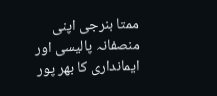ممتا بنرجی اپنی منصفانہ پالیسی اور ایمانداری کا بھر پور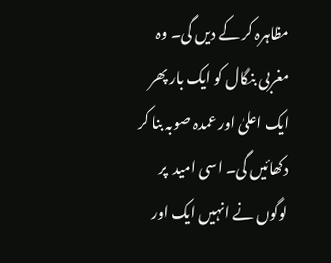مظاہرہ کر کے دیں گی۔ وہ مغربی بنگال کو ایک بار پھر ایک اعلیٰ اور عمدہ صوبہ بنا کر دکھائیں گی۔ اسی امید  پر لوگوں نے انہیں ایک اور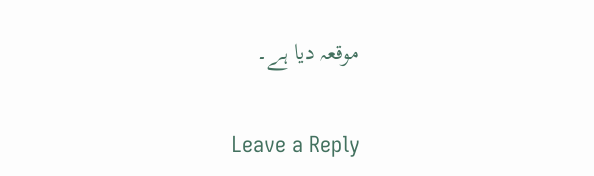موقعہ دیا ہے۔

Leave a Reply